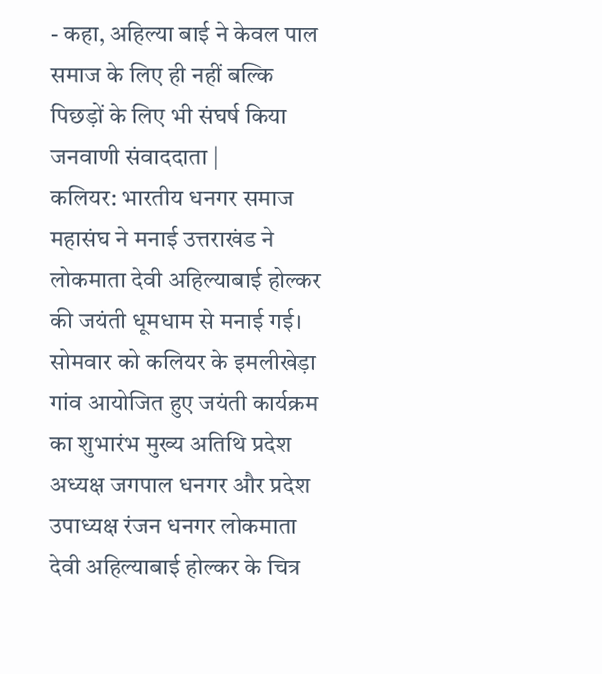- कहा, अहिल्या बाई ने केवल पाल समाज के लिए ही नहीं बल्कि पिछड़ों के लिए भी संघर्ष किया
जनवाणी संवाददाता |
कलियर: भारतीय धनगर समाज महासंघ ने मनाई उत्तराखंड ने लोकमाता देवी अहिल्याबाई होल्कर की जयंती धूमधाम से मनाई गई। सोमवार को कलियर के इमलीखेड़ा गांव आयोजित हुए जयंती कार्यक्रम का शुभारंभ मुख्य अतिथि प्रदेश अध्यक्ष जगपाल धनगर और प्रदेश उपाध्यक्ष रंजन धनगर लोकमाता देवी अहिल्याबाई होल्कर के चित्र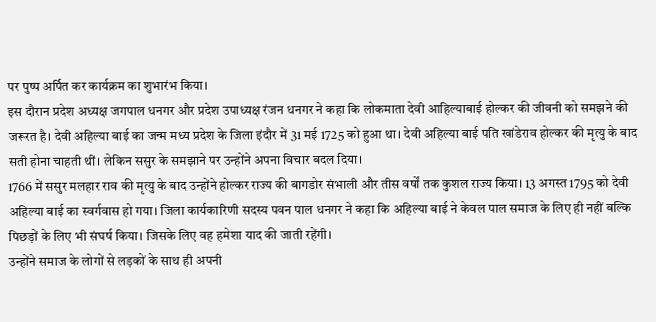पर पुष्प अर्पित कर कार्यक्रम का शुभारंभ किया।
इस दौरान प्रदेश अध्यक्ष जगपाल धनगर और प्रदेश उपाध्यक्ष रंजन धनगर ने कहा कि लोकमाता देवी आहिल्याबाई होल्कर की जीवनी को समझने की जरूरत है। देवी अहिल्या बाई का जन्म मध्य प्रदेश के जिला इंदौर में 31 मई 1725 को हुआ था। देवी अहिल्या बाई पति खांडेराव होल्कर की मृत्यु के बाद सती होना चाहती थीं। लेकिन ससुर के समझाने पर उन्होंने अपना विचार बदल दिया।
1766 में ससुर मलहार राव की मृत्यु के बाद उन्होंने होल्कर राज्य की बागडोर संभाली और तीस वर्षों तक कुशल राज्य किया। 13 अगस्त 1795 को देवी अहिल्या बाई का स्वर्गवास हो गया। जिला कार्यकारिणी सदस्य पवन पाल धनगर ने कहा कि अहिल्या बाई ने केवल पाल समाज के लिए ही नहीं बल्कि पिछड़ों के लिए भी संघर्ष किया। जिसके लिए वह हमेशा याद की जाती रहेंगी।
उन्होंने समाज के लोगों से लड़कों के साथ ही अपनी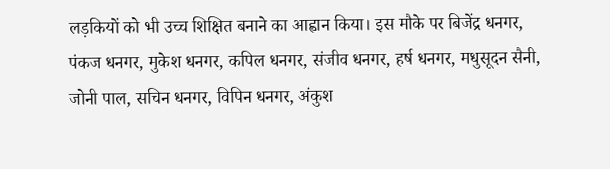लड़कियों को भी उच्च शिक्षित बनाने का आह्वान किया। इस मौके पर बिजेंद्र धनगर, पंकज धनगर, मुकेश धनगर, कपिल धनगर, संजीव धनगर, हर्ष धनगर, मधुसूदन सैनी, जोनी पाल, सचिन धनगर, विपिन धनगर, अंकुश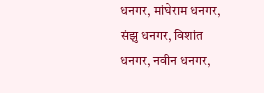धनगर, मांघेराम धनगर, संझु धनगर, विशांत धनगर, नवीन धनगर,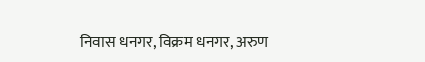निवास धनगर, विक्रम धनगर, अरुण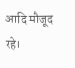आदि मौजूद रहे।